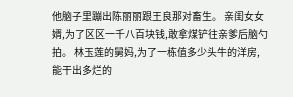他脑子里蹦出陈丽丽跟王良那对畜生。 亲闺女女婿,为了区区一千八百块钱,敢拿煤铲往亲爹后脑勺拍。 林玉莲的舅妈,为了一栋值多少头牛的洋房,能干出多烂的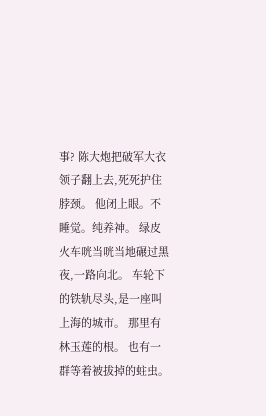事? 陈大炮把破军大衣领子翻上去,死死护住脖颈。 他闭上眼。不睡觉。纯养神。 绿皮火车咣当咣当地碾过黑夜,一路向北。 车轮下的铁轨尽头,是一座叫上海的城市。 那里有林玉莲的根。 也有一群等着被拔掉的蛀虫。